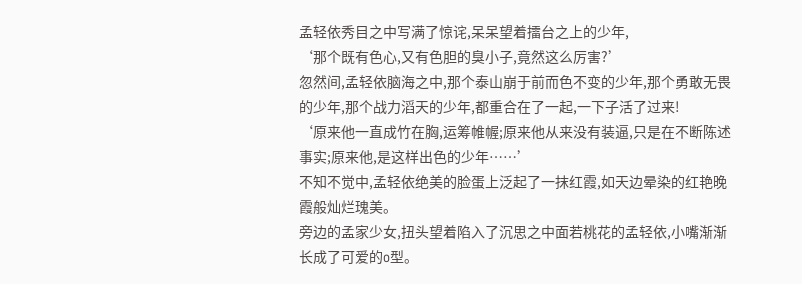孟轻依秀目之中写满了惊诧,呆呆望着擂台之上的少年,
‘那个既有色心,又有色胆的臭小子,竟然这么厉害?’
忽然间,孟轻依脑海之中,那个泰山崩于前而色不变的少年,那个勇敢无畏的少年,那个战力滔天的少年,都重合在了一起,一下子活了过来!
‘原来他一直成竹在胸,运筹帷幄;原来他从来没有装逼,只是在不断陈述事实;原来他,是这样出色的少年……’
不知不觉中,孟轻依绝美的脸蛋上泛起了一抹红霞,如天边晕染的红艳晚霞般灿烂瑰美。
旁边的孟家少女,扭头望着陷入了沉思之中面若桃花的孟轻依,小嘴渐渐长成了可爱的o型。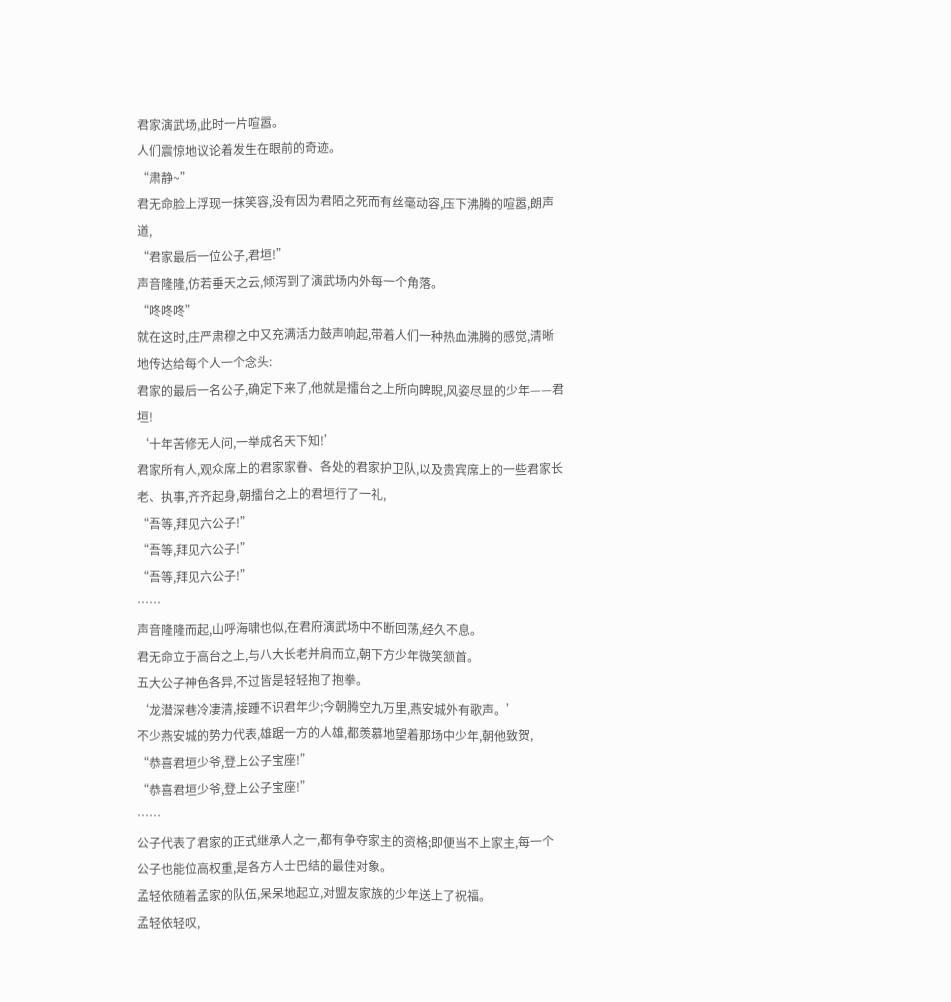君家演武场,此时一片喧嚣。
人们震惊地议论着发生在眼前的奇迹。
“肃静~”
君无命脸上浮现一抹笑容,没有因为君陌之死而有丝毫动容,压下沸腾的喧嚣,朗声道,
“君家最后一位公子,君垣!”
声音隆隆,仿若垂天之云,倾泻到了演武场内外每一个角落。
“咚咚咚”
就在这时,庄严肃穆之中又充满活力鼓声响起,带着人们一种热血沸腾的感觉,清晰地传达给每个人一个念头:
君家的最后一名公子,确定下来了,他就是擂台之上所向睥睨,风姿尽显的少年——君垣!
‘十年苦修无人问,一举成名天下知!’
君家所有人,观众席上的君家家眷、各处的君家护卫队,以及贵宾席上的一些君家长老、执事,齐齐起身,朝擂台之上的君垣行了一礼,
“吾等,拜见六公子!”
“吾等,拜见六公子!”
“吾等,拜见六公子!”
……
声音隆隆而起,山呼海啸也似,在君府演武场中不断回荡,经久不息。
君无命立于高台之上,与八大长老并肩而立,朝下方少年微笑颔首。
五大公子神色各异,不过皆是轻轻抱了抱拳。
‘龙潜深巷冷凄清,接踵不识君年少;今朝腾空九万里,燕安城外有歌声。’
不少燕安城的势力代表,雄踞一方的人雄,都羡慕地望着那场中少年,朝他致贺,
“恭喜君垣少爷,登上公子宝座!”
“恭喜君垣少爷,登上公子宝座!”
……
公子代表了君家的正式继承人之一,都有争夺家主的资格;即便当不上家主,每一个公子也能位高权重,是各方人士巴结的最佳对象。
孟轻依随着孟家的队伍,呆呆地起立,对盟友家族的少年送上了祝福。
孟轻依轻叹,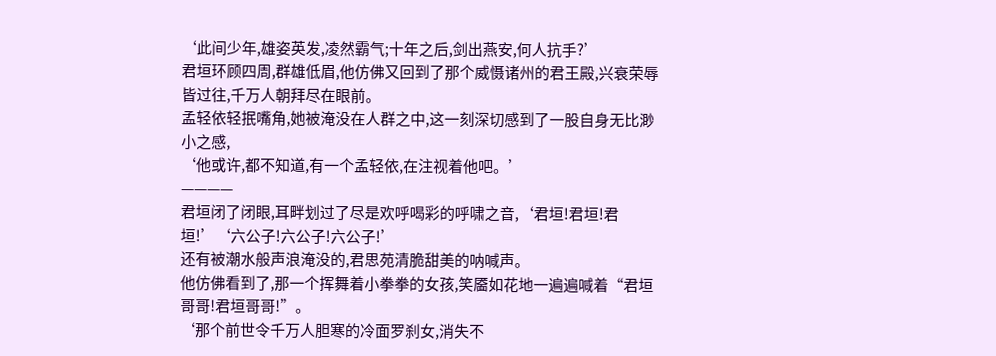‘此间少年,雄姿英发,凌然霸气;十年之后,剑出燕安,何人抗手?’
君垣环顾四周,群雄低眉,他仿佛又回到了那个威慑诸州的君王殿,兴衰荣辱皆过往,千万人朝拜尽在眼前。
孟轻依轻抿嘴角,她被淹没在人群之中,这一刻深切感到了一股自身无比渺小之感,
‘他或许,都不知道,有一个孟轻依,在注视着他吧。’
————
君垣闭了闭眼,耳畔划过了尽是欢呼喝彩的呼啸之音,‘君垣!君垣!君垣!’‘六公子!六公子!六公子!’
还有被潮水般声浪淹没的,君思苑清脆甜美的呐喊声。
他仿佛看到了,那一个挥舞着小拳拳的女孩,笑靥如花地一遍遍喊着“君垣哥哥!君垣哥哥!”。
‘那个前世令千万人胆寒的冷面罗刹女,消失不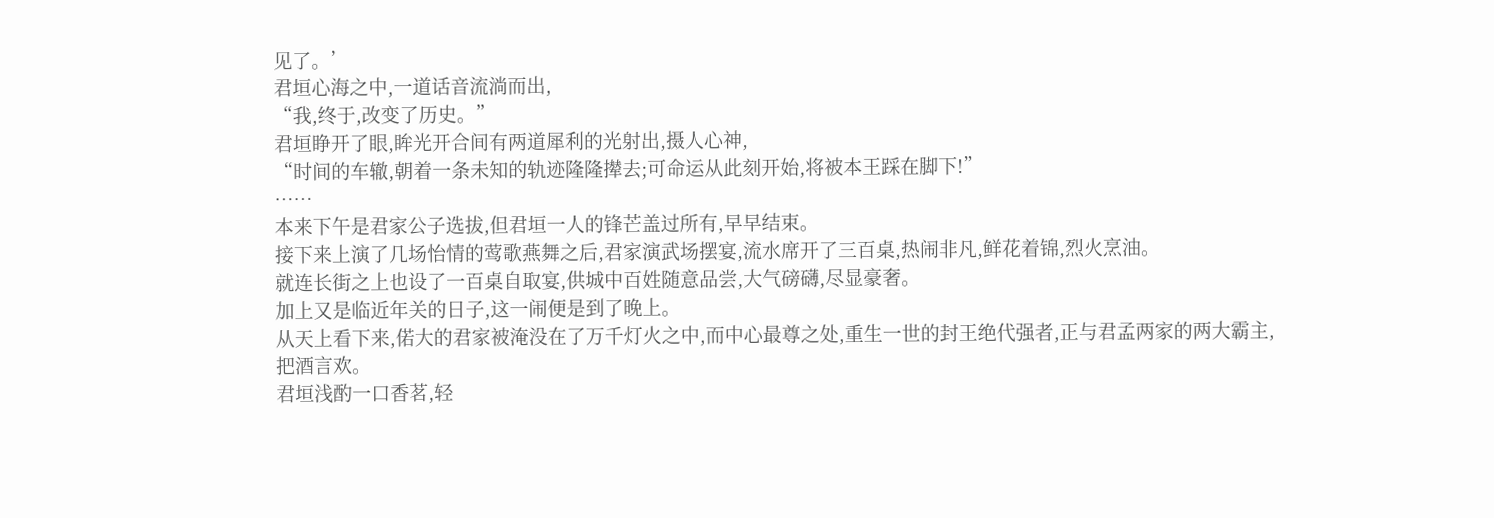见了。’
君垣心海之中,一道话音流淌而出,
“我,终于,改变了历史。”
君垣睁开了眼,眸光开合间有两道犀利的光射出,摄人心神,
“时间的车辙,朝着一条未知的轨迹隆隆撵去;可命运从此刻开始,将被本王踩在脚下!”
……
本来下午是君家公子选拔,但君垣一人的锋芒盖过所有,早早结束。
接下来上演了几场怡情的莺歌燕舞之后,君家演武场摆宴,流水席开了三百桌,热闹非凡,鲜花着锦,烈火烹油。
就连长街之上也设了一百桌自取宴,供城中百姓随意品尝,大气磅礴,尽显豪奢。
加上又是临近年关的日子,这一闹便是到了晚上。
从天上看下来,偌大的君家被淹没在了万千灯火之中,而中心最尊之处,重生一世的封王绝代强者,正与君孟两家的两大霸主,把酒言欢。
君垣浅酌一口香茗,轻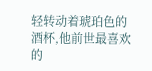轻转动着琥珀色的酒杯,他前世最喜欢的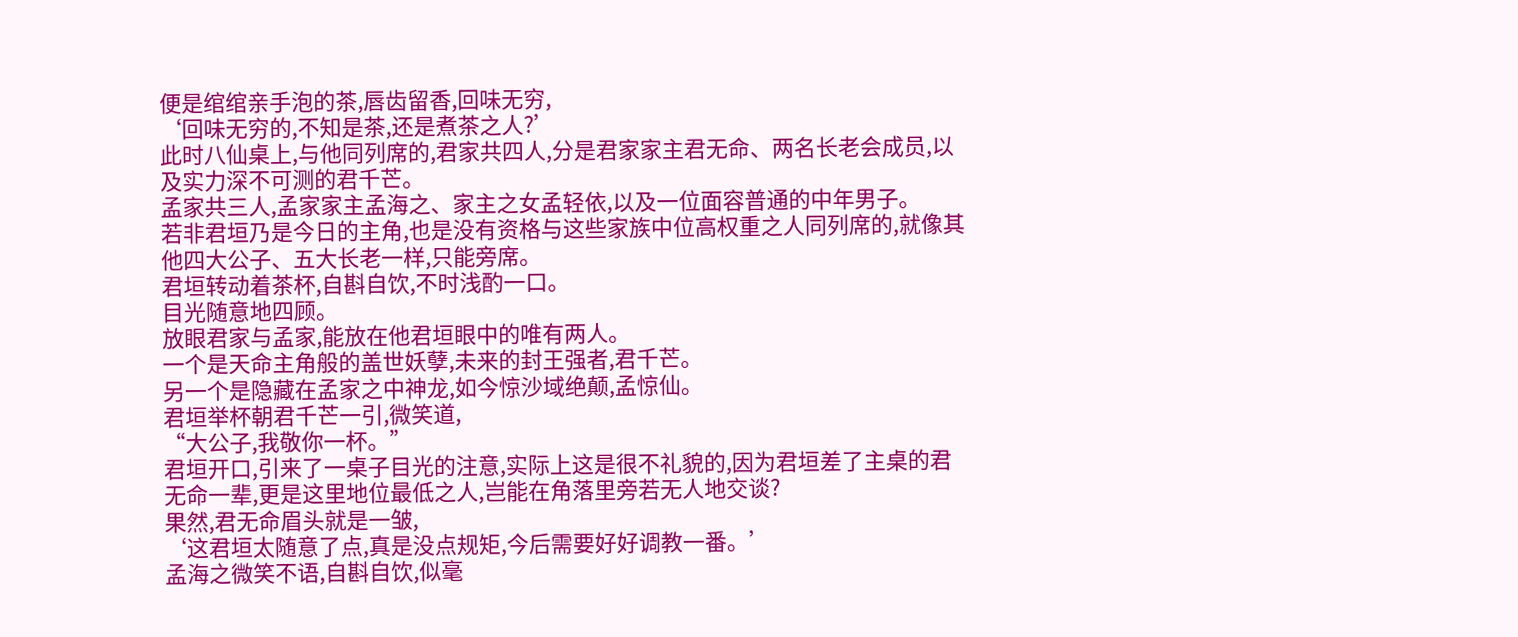便是绾绾亲手泡的茶,唇齿留香,回味无穷,
‘回味无穷的,不知是茶,还是煮茶之人?’
此时八仙桌上,与他同列席的,君家共四人,分是君家家主君无命、两名长老会成员,以及实力深不可测的君千芒。
孟家共三人,孟家家主孟海之、家主之女孟轻依,以及一位面容普通的中年男子。
若非君垣乃是今日的主角,也是没有资格与这些家族中位高权重之人同列席的,就像其他四大公子、五大长老一样,只能旁席。
君垣转动着茶杯,自斟自饮,不时浅酌一口。
目光随意地四顾。
放眼君家与孟家,能放在他君垣眼中的唯有两人。
一个是天命主角般的盖世妖孽,未来的封王强者,君千芒。
另一个是隐藏在孟家之中神龙,如今惊沙域绝颠,孟惊仙。
君垣举杯朝君千芒一引,微笑道,
“大公子,我敬你一杯。”
君垣开口,引来了一桌子目光的注意,实际上这是很不礼貌的,因为君垣差了主桌的君无命一辈,更是这里地位最低之人,岂能在角落里旁若无人地交谈?
果然,君无命眉头就是一皱,
‘这君垣太随意了点,真是没点规矩,今后需要好好调教一番。’
孟海之微笑不语,自斟自饮,似毫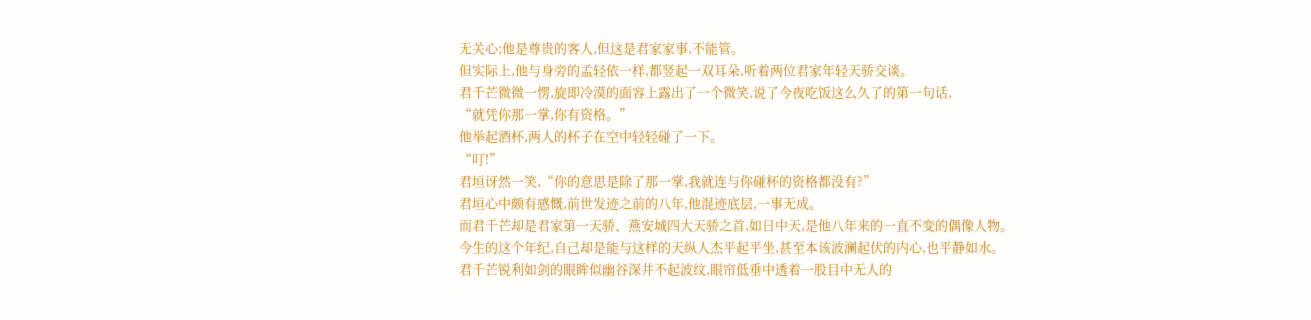无关心;他是尊贵的客人,但这是君家家事,不能管。
但实际上,他与身旁的孟轻依一样,都竖起一双耳朵,听着两位君家年轻天骄交谈。
君千芒微微一愣,旋即冷漠的面容上露出了一个微笑,说了今夜吃饭这么久了的第一句话,
“就凭你那一掌,你有资格。”
他举起酒杯,两人的杯子在空中轻轻碰了一下。
“叮!”
君垣讶然一笑,“你的意思是除了那一掌,我就连与你碰杯的资格都没有?”
君垣心中颇有感慨,前世发迹之前的八年,他混迹底层,一事无成。
而君千芒却是君家第一天骄、燕安城四大天骄之首,如日中天,是他八年来的一直不变的偶像人物。
今生的这个年纪,自己却是能与这样的天纵人杰平起平坐,甚至本该波澜起伏的内心,也平静如水。
君千芒锐利如剑的眼眸似幽谷深井不起波纹,眼帘低垂中透着一股目中无人的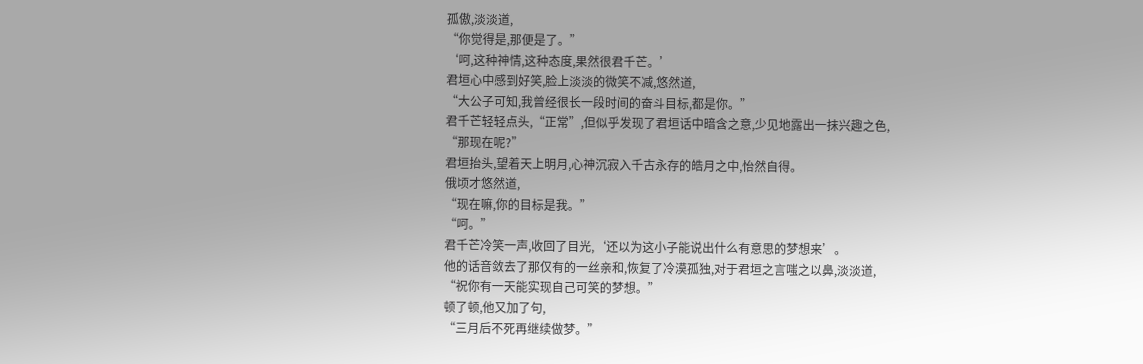孤傲,淡淡道,
“你觉得是,那便是了。”
‘呵,这种神情,这种态度,果然很君千芒。’
君垣心中感到好笑,脸上淡淡的微笑不减,悠然道,
“大公子可知,我曾经很长一段时间的奋斗目标,都是你。”
君千芒轻轻点头,“正常”,但似乎发现了君垣话中暗含之意,少见地露出一抹兴趣之色,
“那现在呢?”
君垣抬头,望着天上明月,心神沉寂入千古永存的皓月之中,怡然自得。
俄顷才悠然道,
“现在嘛,你的目标是我。”
“呵。”
君千芒冷笑一声,收回了目光,‘还以为这小子能说出什么有意思的梦想来’。
他的话音敛去了那仅有的一丝亲和,恢复了冷漠孤独,对于君垣之言嗤之以鼻,淡淡道,
“祝你有一天能实现自己可笑的梦想。”
顿了顿,他又加了句,
“三月后不死再继续做梦。”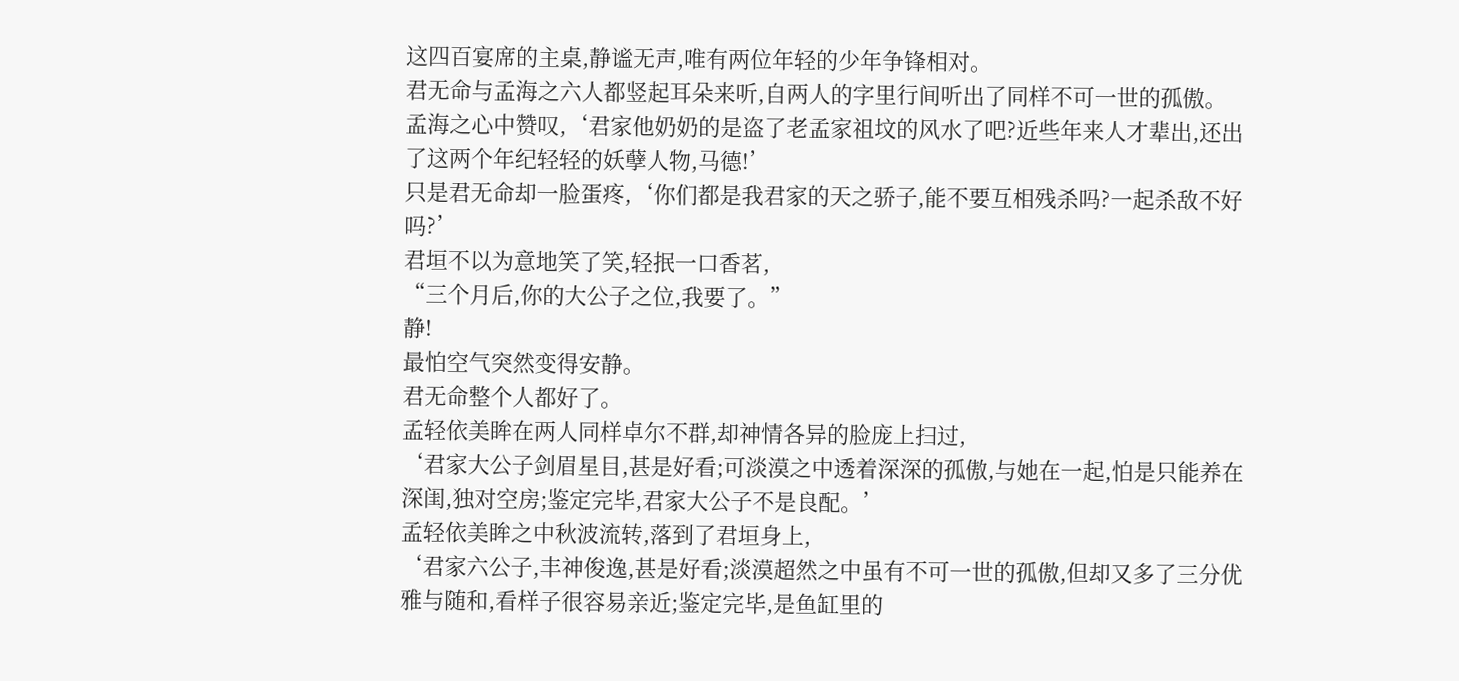这四百宴席的主桌,静谧无声,唯有两位年轻的少年争锋相对。
君无命与孟海之六人都竖起耳朵来听,自两人的字里行间听出了同样不可一世的孤傲。
孟海之心中赞叹,‘君家他奶奶的是盗了老孟家祖坟的风水了吧?近些年来人才辈出,还出了这两个年纪轻轻的妖孽人物,马德!’
只是君无命却一脸蛋疼,‘你们都是我君家的天之骄子,能不要互相残杀吗?一起杀敌不好吗?’
君垣不以为意地笑了笑,轻抿一口香茗,
“三个月后,你的大公子之位,我要了。”
静!
最怕空气突然变得安静。
君无命整个人都好了。
孟轻依美眸在两人同样卓尔不群,却神情各异的脸庞上扫过,
‘君家大公子剑眉星目,甚是好看;可淡漠之中透着深深的孤傲,与她在一起,怕是只能养在深闺,独对空房;鉴定完毕,君家大公子不是良配。’
孟轻依美眸之中秋波流转,落到了君垣身上,
‘君家六公子,丰神俊逸,甚是好看;淡漠超然之中虽有不可一世的孤傲,但却又多了三分优雅与随和,看样子很容易亲近;鉴定完毕,是鱼缸里的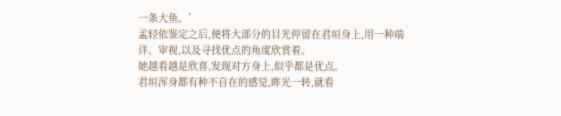一条大鱼。’
孟轻依鉴定之后,便将大部分的目光停留在君垣身上,用一种端详、审视,以及寻找优点的角度欣赏着。
她越看越是欣喜,发现对方身上,似乎都是优点。
君垣浑身都有种不自在的感觉,眸光一转,就看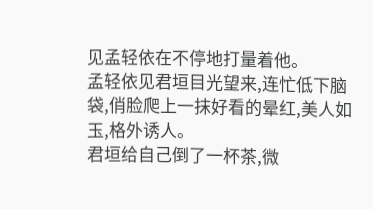见孟轻依在不停地打量着他。
孟轻依见君垣目光望来,连忙低下脑袋,俏脸爬上一抹好看的晕红,美人如玉,格外诱人。
君垣给自己倒了一杯茶,微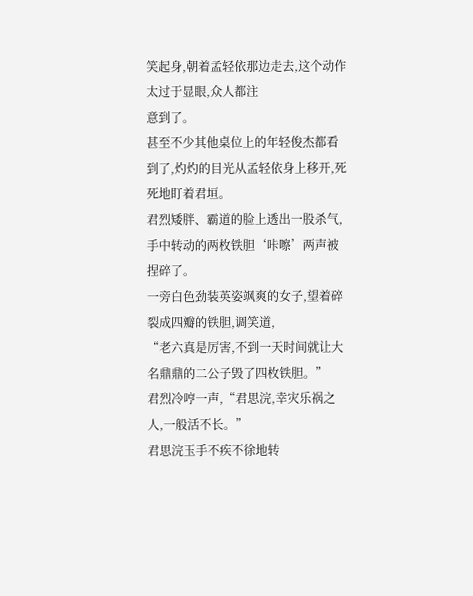笑起身,朝着孟轻依那边走去,这个动作太过于显眼,众人都注
意到了。
甚至不少其他桌位上的年轻俊杰都看到了,灼灼的目光从孟轻依身上移开,死死地盯着君垣。
君烈矮胖、霸道的脸上透出一股杀气,手中转动的两枚铁胆‘咔嚓’两声被捏碎了。
一旁白色劲装英姿飒爽的女子,望着碎裂成四瓣的铁胆,调笑道,
“老六真是厉害,不到一天时间就让大名鼎鼎的二公子毁了四枚铁胆。”
君烈冷哼一声,“君思浣,幸灾乐祸之人,一般活不长。”
君思浣玉手不疾不徐地转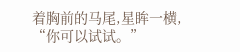着胸前的马尾,星眸一横,
“你可以试试。”